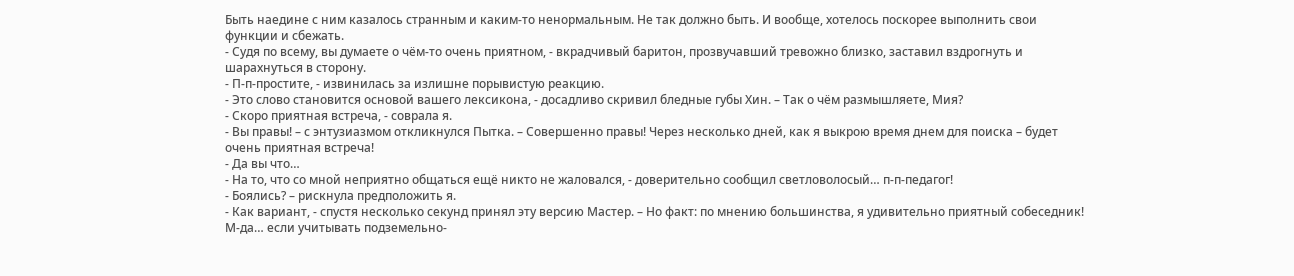Быть наедине с ним казалось странным и каким-то ненормальным. Не так должно быть. И вообще, хотелось поскорее выполнить свои функции и сбежать.
- Судя по всему, вы думаете о чём-то очень приятном, - вкрадчивый баритон, прозвучавший тревожно близко, заставил вздрогнуть и шарахнуться в сторону.
- П-п-простите, - извинилась за излишне порывистую реакцию.
- Это слово становится основой вашего лексикона, - досадливо скривил бледные губы Хин. – Так о чём размышляете, Мия?
- Скоро приятная встреча, - соврала я.
- Вы правы! – с энтузиазмом откликнулся Пытка. – Совершенно правы! Через несколько дней, как я выкрою время днем для поиска – будет очень приятная встреча!
- Да вы что…
- На то, что со мной неприятно общаться ещё никто не жаловался, - доверительно сообщил светловолосый… п-п-педагог!
- Боялись? – рискнула предположить я.
- Как вариант, - спустя несколько секунд принял эту версию Мастер. – Но факт: по мнению большинства, я удивительно приятный собеседник!
М-да… если учитывать подземельно-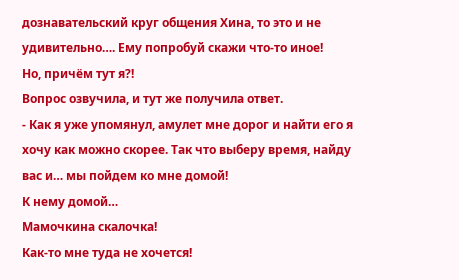дознавательский круг общения Хина, то это и не удивительно…. Ему попробуй скажи что-то иное!
Но, причём тут я?!
Вопрос озвучила, и тут же получила ответ.
- Как я уже упомянул, амулет мне дорог и найти его я хочу как можно скорее. Так что выберу время, найду вас и… мы пойдем ко мне домой!
К нему домой…
Мамочкина скалочка!
Как-то мне туда не хочется!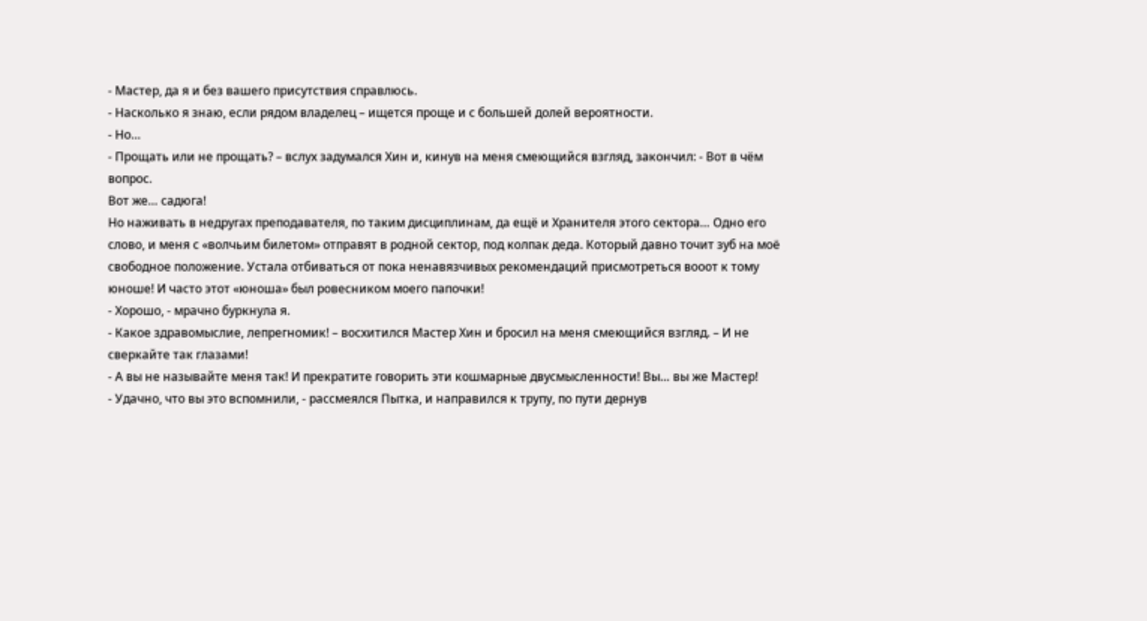- Мастер, да я и без вашего присутствия справлюсь.
- Насколько я знаю, если рядом владелец – ищется проще и с большей долей вероятности.
- Но…
- Прощать или не прощать? – вслух задумался Хин и, кинув на меня смеющийся взгляд, закончил: - Вот в чём вопрос.
Вот же… садюга!
Но наживать в недругах преподавателя, по таким дисциплинам, да ещё и Хранителя этого сектора… Одно его слово, и меня с «волчьим билетом» отправят в родной сектор, под колпак деда. Который давно точит зуб на моё свободное положение. Устала отбиваться от пока ненавязчивых рекомендаций присмотреться вооот к тому юноше! И часто этот «юноша» был ровесником моего папочки!
- Хорошо, - мрачно буркнула я.
- Какое здравомыслие, лепрегномик! – восхитился Мастер Хин и бросил на меня смеющийся взгляд. – И не сверкайте так глазами!
- А вы не называйте меня так! И прекратите говорить эти кошмарные двусмысленности! Вы… вы же Мастер!
- Удачно, что вы это вспомнили, - рассмеялся Пытка, и направился к трупу, по пути дернув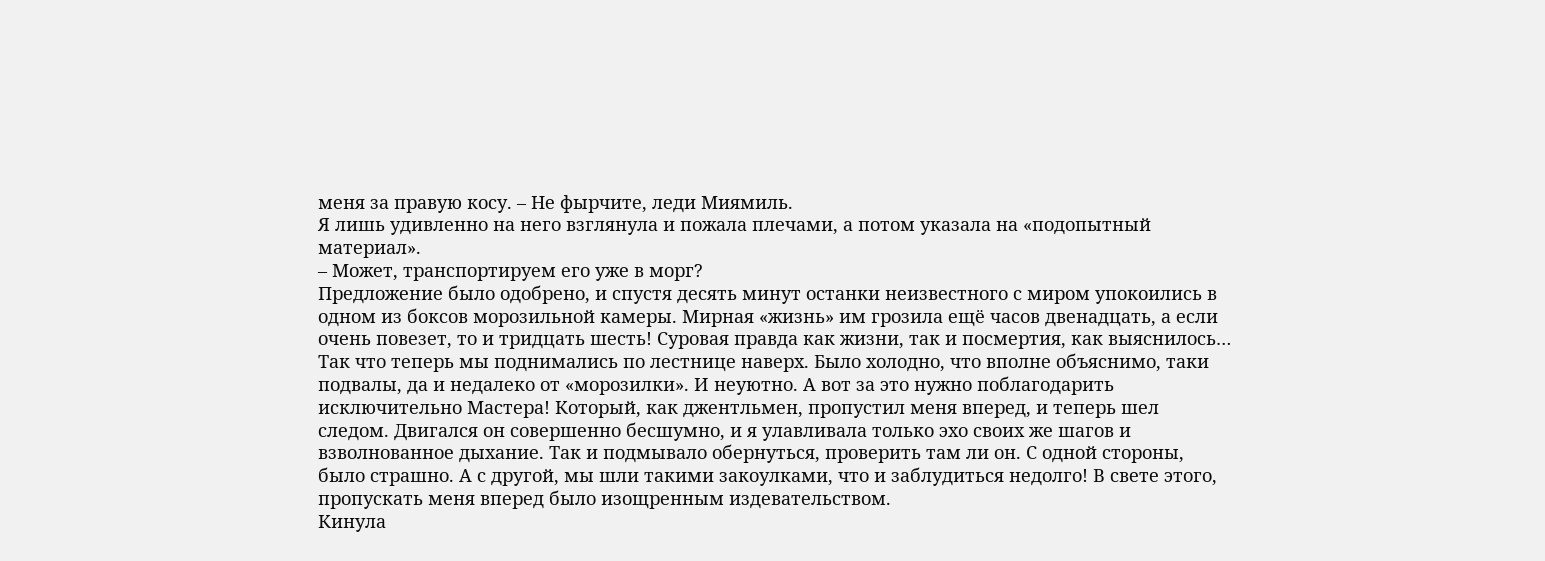меня за правую косу. – Не фырчите, леди Миямиль.
Я лишь удивленно на него взглянула и пожала плечами, а потом указала на «подопытный материал».
– Может, транспортируем его уже в морг?
Предложение было одобрено, и спустя десять минут останки неизвестного с миром упокоились в одном из боксов морозильной камеры. Мирная «жизнь» им грозила ещё часов двенадцать, а если очень повезет, то и тридцать шесть! Суровая правда как жизни, так и посмертия, как выяснилось…
Так что теперь мы поднимались по лестнице наверх. Было холодно, что вполне объяснимо, таки подвалы, да и недалеко от «морозилки». И неуютно. А вот за это нужно поблагодарить исключительно Мастера! Который, как джентльмен, пропустил меня вперед, и теперь шел следом. Двигался он совершенно бесшумно, и я улавливала только эхо своих же шагов и взволнованное дыхание. Так и подмывало обернуться, проверить там ли он. С одной стороны, было страшно. А с другой, мы шли такими закоулками, что и заблудиться недолго! В свете этого, пропускать меня вперед было изощренным издевательством.
Кинула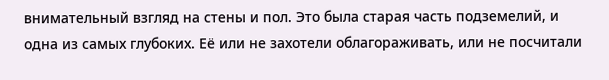внимательный взгляд на стены и пол. Это была старая часть подземелий, и одна из самых глубоких. Её или не захотели облагораживать, или не посчитали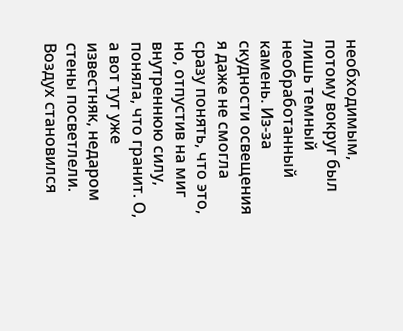необходимым, потому вокруг был лишь темный необработанный камень. Из-за скудности освещения я даже не смогла сразу понять, что это, но, отпустив на миг внутреннюю силу, поняла, что гранит. О, а вот тут уже известняк, недаром стены посветлели. Воздух становился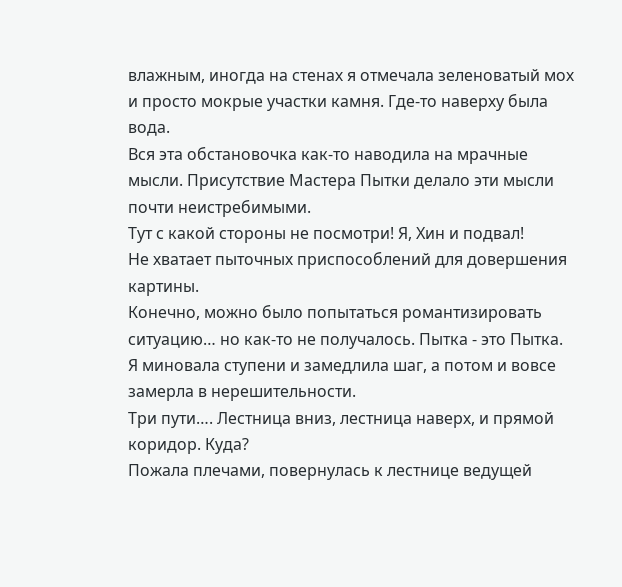влажным, иногда на стенах я отмечала зеленоватый мох и просто мокрые участки камня. Где-то наверху была вода.
Вся эта обстановочка как-то наводила на мрачные мысли. Присутствие Мастера Пытки делало эти мысли почти неистребимыми.
Тут с какой стороны не посмотри! Я, Хин и подвал!
Не хватает пыточных приспособлений для довершения картины.
Конечно, можно было попытаться романтизировать ситуацию… но как-то не получалось. Пытка - это Пытка.
Я миновала ступени и замедлила шаг, а потом и вовсе замерла в нерешительности.
Три пути…. Лестница вниз, лестница наверх, и прямой коридор. Куда?
Пожала плечами, повернулась к лестнице ведущей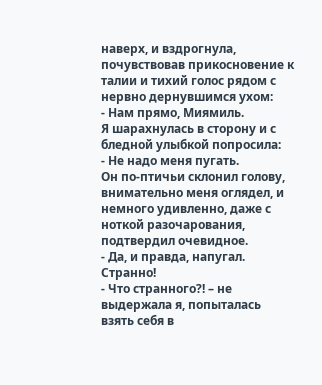наверх, и вздрогнула, почувствовав прикосновение к талии и тихий голос рядом с нервно дернувшимся ухом:
- Нам прямо, Миямиль.
Я шарахнулась в сторону и с бледной улыбкой попросила:
- Не надо меня пугать.
Он по-птичьи склонил голову, внимательно меня оглядел, и немного удивленно, даже с ноткой разочарования, подтвердил очевидное.
- Да, и правда, напугал. Странно!
- Что странного?! – не выдержала я, попыталась взять себя в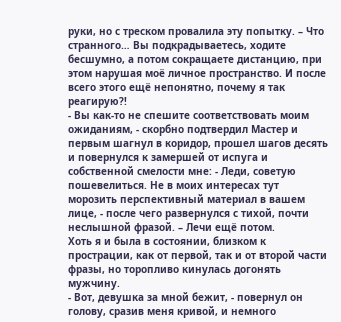руки, но с треском провалила эту попытку. – Что странного… Вы подкрадываетесь, ходите бесшумно, а потом сокращаете дистанцию, при этом нарушая моё личное пространство. И после всего этого ещё непонятно, почему я так реагирую?!
- Вы как-то не спешите соответствовать моим ожиданиям, - скорбно подтвердил Мастер и первым шагнул в коридор, прошел шагов десять и повернулся к замершей от испуга и собственной смелости мне: - Леди, советую пошевелиться. Не в моих интересах тут морозить перспективный материал в вашем лице, - после чего развернулся с тихой, почти неслышной фразой. – Лечи ещё потом.
Хоть я и была в состоянии, близком к прострации, как от первой, так и от второй части фразы, но торопливо кинулась догонять мужчину.
- Вот, девушка за мной бежит, - повернул он голову, сразив меня кривой, и немного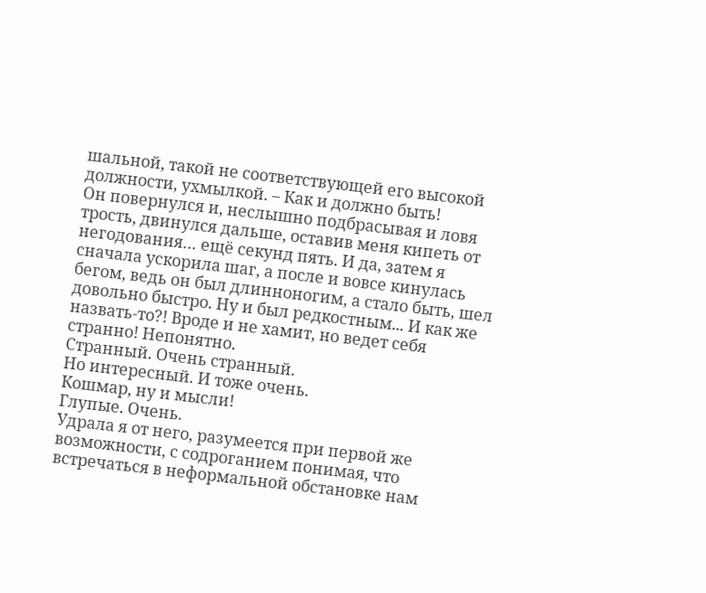шальной, такой не соответствующей его высокой должности, ухмылкой. – Как и должно быть!
Он повернулся и, неслышно подбрасывая и ловя трость, двинулся дальше, оставив меня кипеть от негодования… ещё секунд пять. И да, затем я сначала ускорила шаг, а после и вовсе кинулась бегом, ведь он был длинноногим, а стало быть, шел довольно быстро. Ну и был редкостным... И как же назвать-то?! Вроде и не хамит, но ведет себя странно! Непонятно.
Странный. Очень странный.
Но интересный. И тоже очень.
Кошмар, ну и мысли!
Глупые. Очень.
Удрала я от него, разумеется при первой же возможности, с содроганием понимая, что встречаться в неформальной обстановке нам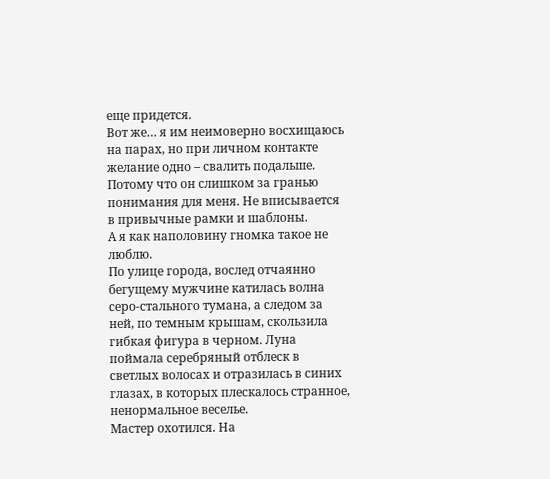еще придется.
Вот же… я им неимоверно восхищаюсь на парах, но при личном контакте желание одно – свалить подальше. Потому что он слишком за гранью понимания для меня. Не вписывается в привычные рамки и шаблоны.
А я как наполовину гномка такое не люблю.
По улице города, вослед отчаянно бегущему мужчине катилась волна серо-стального тумана, а следом за ней, по темным крышам, скользила гибкая фигура в черном. Луна поймала серебряный отблеск в светлых волосах и отразилась в синих глазах, в которых плескалось странное, ненормальное веселье.
Мастер охотился. На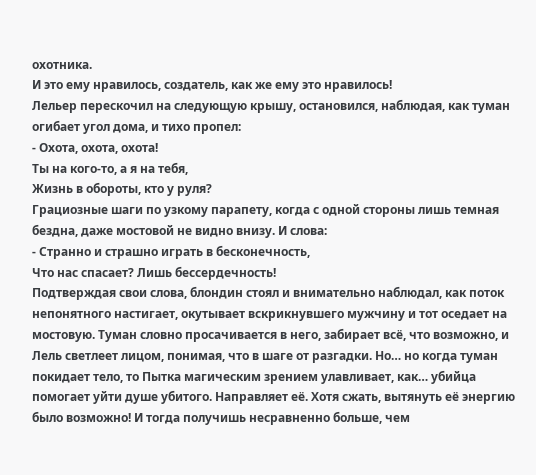охотника.
И это ему нравилось, создатель, как же ему это нравилось!
Лельер перескочил на следующую крышу, остановился, наблюдая, как туман огибает угол дома, и тихо пропел:
- Охота, охота, охота!
Ты на кого-то, а я на тебя,
Жизнь в обороты, кто у руля?
Грациозные шаги по узкому парапету, когда с одной стороны лишь темная бездна, даже мостовой не видно внизу. И слова:
- Странно и страшно играть в бесконечность,
Что нас спасает? Лишь бессердечность!
Подтверждая свои слова, блондин стоял и внимательно наблюдал, как поток непонятного настигает, окутывает вскрикнувшего мужчину и тот оседает на мостовую. Туман словно просачивается в него, забирает всё, что возможно, и Лель светлеет лицом, понимая, что в шаге от разгадки. Но… но когда туман покидает тело, то Пытка магическим зрением улавливает, как… убийца помогает уйти душе убитого. Направляет её. Хотя сжать, вытянуть её энергию было возможно! И тогда получишь несравненно больше, чем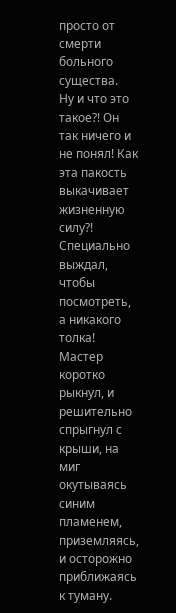просто от смерти больного существа.
Ну и что это такое?! Он так ничего и не понял! Как эта пакость выкачивает жизненную силу?! Специально выждал, чтобы посмотреть, а никакого толка!
Мастер коротко рыкнул, и решительно спрыгнул с крыши, на миг окутываясь синим пламенем, приземляясь, и осторожно приближаясь к туману.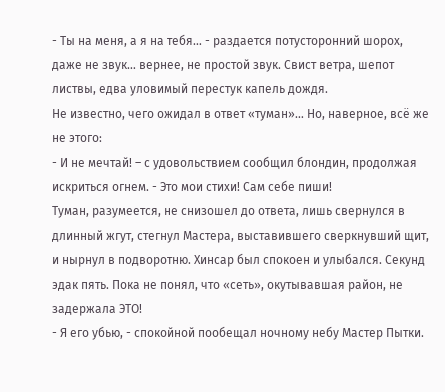- Ты на меня, а я на тебя… - раздается потусторонний шорох, даже не звук… вернее, не простой звук. Свист ветра, шепот листвы, едва уловимый перестук капель дождя.
Не известно, чего ожидал в ответ «туман»… Но, наверное, всё же не этого:
- И не мечтай! – с удовольствием сообщил блондин, продолжая искриться огнем. - Это мои стихи! Сам себе пиши!
Туман, разумеется, не снизошел до ответа, лишь свернулся в длинный жгут, стегнул Мастера, выставившего сверкнувший щит, и нырнул в подворотню. Хинсар был спокоен и улыбался. Секунд эдак пять. Пока не понял, что «сеть», окутывавшая район, не задержала ЭТО!
- Я его убью, - спокойной пообещал ночному небу Мастер Пытки.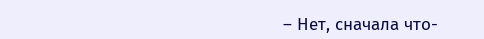– Нет, сначала что-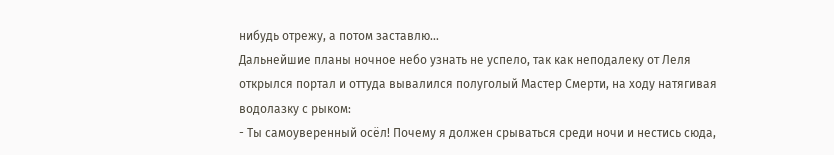нибудь отрежу, а потом заставлю…
Дальнейшие планы ночное небо узнать не успело, так как неподалеку от Леля открылся портал и оттуда вывалился полуголый Мастер Смерти, на ходу натягивая водолазку с рыком:
- Ты самоуверенный осёл! Почему я должен срываться среди ночи и нестись сюда,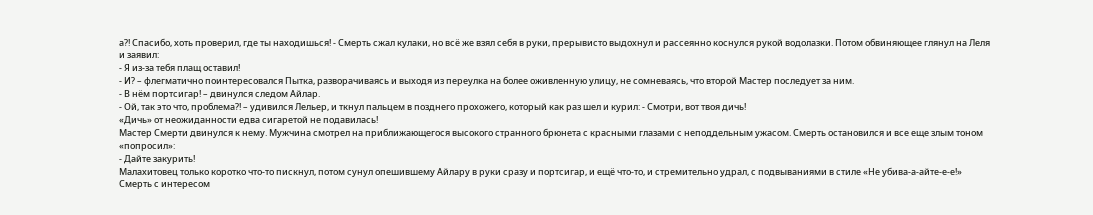а?! Спасибо, хоть проверил, где ты находишься! - Смерть сжал кулаки, но всё же взял себя в руки, прерывисто выдохнул и рассеянно коснулся рукой водолазки. Потом обвиняющее глянул на Леля и заявил:
- Я из-за тебя плащ оставил!
- И? – флегматично поинтересовался Пытка, разворачиваясь и выходя из переулка на более оживленную улицу, не сомневаясь, что второй Мастер последует за ним.
- В нём портсигар! – двинулся следом Айлар.
- Ой, так это что, проблема?! – удивился Лельер, и ткнул пальцем в позднего прохожего, который как раз шел и курил: - Смотри, вот твоя дичь!
«Дичь» от неожиданности едва сигаретой не подавилась!
Мастер Смерти двинулся к нему. Мужчина смотрел на приближающегося высокого странного брюнета с красными глазами с неподдельным ужасом. Смерть остановился и все еще злым тоном «попросил»:
- Дайте закурить!
Малахитовец только коротко что-то пискнул, потом сунул опешившему Айлару в руки сразу и портсигар, и ещё что-то, и стремительно удрал, с подвываниями в стиле «Не убива-а-айте-е-е!»
Смерть с интересом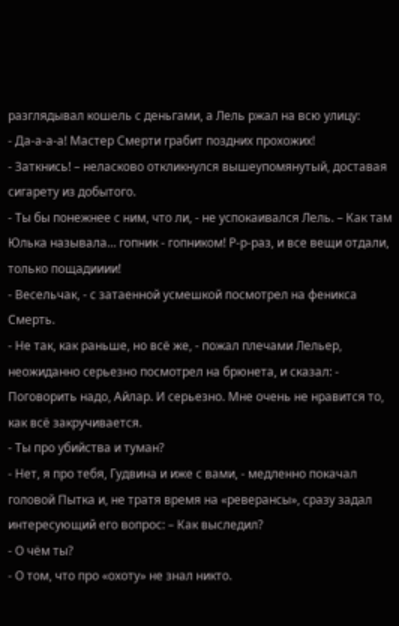разглядывал кошель с деньгами, а Лель ржал на всю улицу:
- Да-а-а-а! Мастер Смерти грабит поздних прохожих!
- Заткнись! – неласково откликнулся вышеупомянутый, доставая сигарету из добытого.
- Ты бы понежнее с ним, что ли, - не успокаивался Лель. – Как там Юлька называла… гопник - гопником! Р-р-раз, и все вещи отдали, только пощадииии!
- Весельчак, - с затаенной усмешкой посмотрел на феникса Смерть.
- Не так, как раньше, но всё же, - пожал плечами Лельер, неожиданно серьезно посмотрел на брюнета, и сказал: - Поговорить надо, Айлар. И серьезно. Мне очень не нравится то, как всё закручивается.
- Ты про убийства и туман?
- Нет, я про тебя, Гудвина и иже с вами, - медленно покачал головой Пытка и, не тратя время на «реверансы», сразу задал интересующий его вопрос: – Как выследил?
- О чём ты?
- О том, что про «охоту» не знал никто.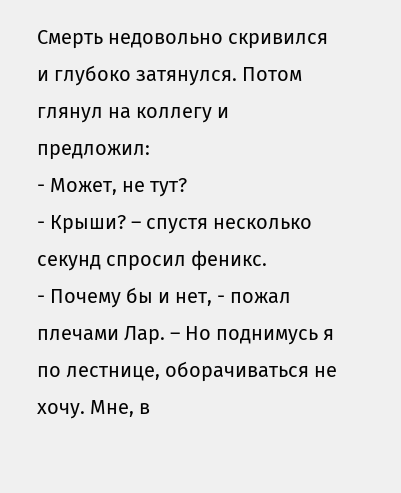Смерть недовольно скривился и глубоко затянулся. Потом глянул на коллегу и предложил:
- Может, не тут?
- Крыши? – спустя несколько секунд спросил феникс.
- Почему бы и нет, - пожал плечами Лар. – Но поднимусь я по лестнице, оборачиваться не хочу. Мне, в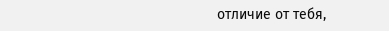отличие от тебя,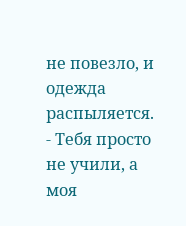не повезло, и одежда распыляется.
- Тебя просто не учили, а моя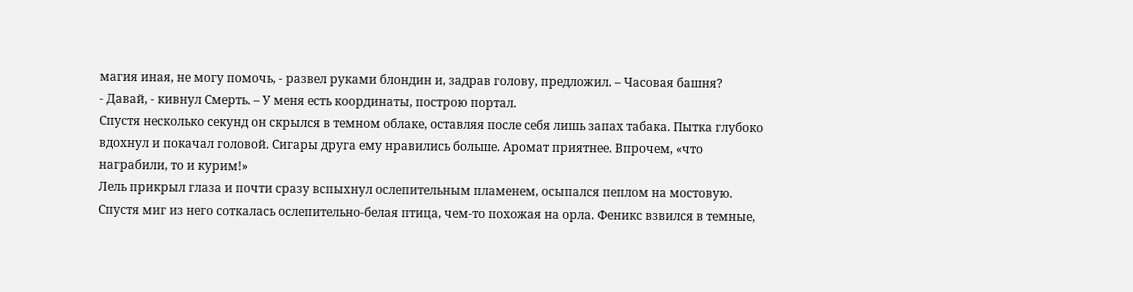магия иная, не могу помочь, - развел руками блондин и, задрав голову, предложил. – Часовая башня?
- Давай, - кивнул Смерть. – У меня есть координаты, построю портал.
Спустя несколько секунд он скрылся в темном облаке, оставляя после себя лишь запах табака. Пытка глубоко вдохнул и покачал головой. Сигары друга ему нравились больше. Аромат приятнее. Впрочем, «что награбили, то и курим!»
Лель прикрыл глаза и почти сразу вспыхнул ослепительным пламенем, осыпался пеплом на мостовую. Спустя миг из него соткалась ослепительно-белая птица, чем-то похожая на орла. Феникс взвился в темные,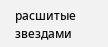расшитые звездами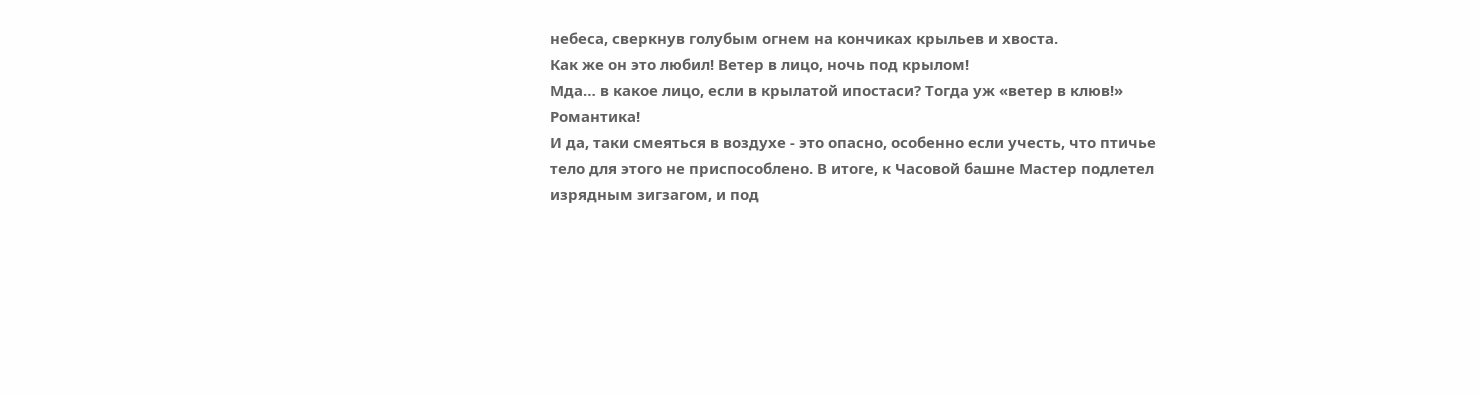небеса, сверкнув голубым огнем на кончиках крыльев и хвоста.
Как же он это любил! Ветер в лицо, ночь под крылом!
Мда… в какое лицо, если в крылатой ипостаси? Тогда уж «ветер в клюв!» Романтика!
И да, таки смеяться в воздухе - это опасно, особенно если учесть, что птичье тело для этого не приспособлено. В итоге, к Часовой башне Мастер подлетел изрядным зигзагом, и под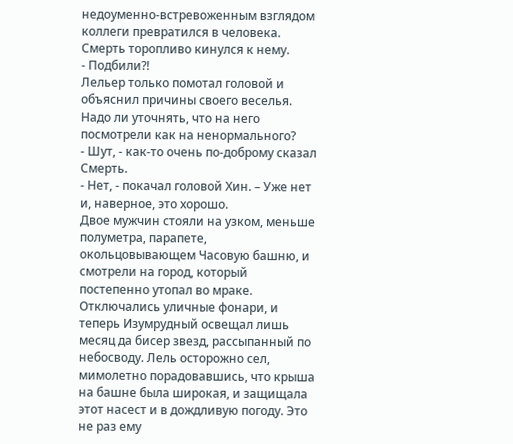недоуменно-встревоженным взглядом коллеги превратился в человека. Смерть торопливо кинулся к нему.
- Подбили?!
Лельер только помотал головой и объяснил причины своего веселья. Надо ли уточнять, что на него посмотрели как на ненормального?
- Шут, - как-то очень по-доброму сказал Смерть.
- Нет, - покачал головой Хин. – Уже нет и, наверное, это хорошо.
Двое мужчин стояли на узком, меньше полуметра, парапете, окольцовывающем Часовую башню, и смотрели на город, который постепенно утопал во мраке. Отключались уличные фонари, и теперь Изумрудный освещал лишь месяц да бисер звезд, рассыпанный по небосводу. Лель осторожно сел, мимолетно порадовавшись, что крыша на башне была широкая, и защищала этот насест и в дождливую погоду. Это не раз ему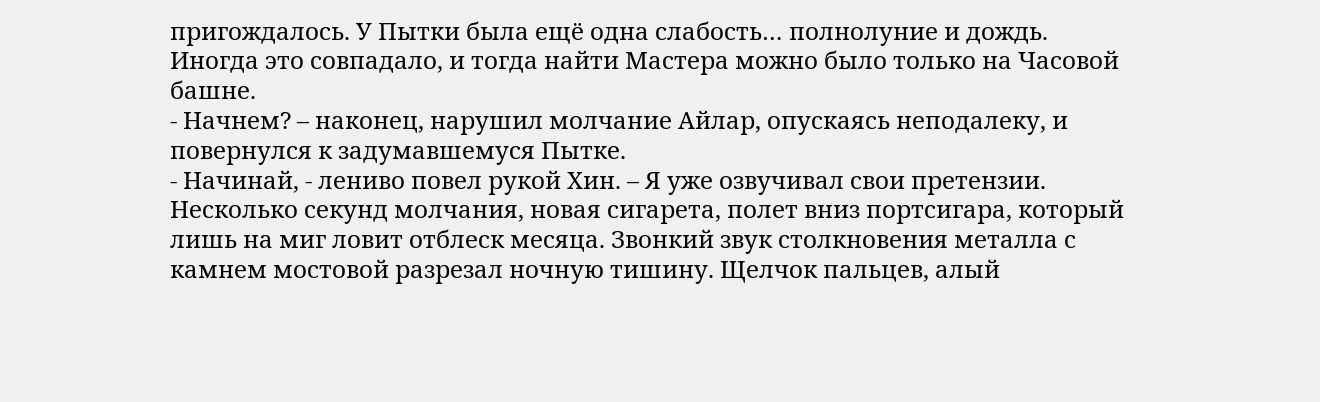пригождалось. У Пытки была ещё одна слабость… полнолуние и дождь. Иногда это совпадало, и тогда найти Мастера можно было только на Часовой башне.
- Начнем? – наконец, нарушил молчание Айлар, опускаясь неподалеку, и повернулся к задумавшемуся Пытке.
- Начинай, - лениво повел рукой Хин. – Я уже озвучивал свои претензии.
Несколько секунд молчания, новая сигарета, полет вниз портсигара, который лишь на миг ловит отблеск месяца. Звонкий звук столкновения металла с камнем мостовой разрезал ночную тишину. Щелчок пальцев, алый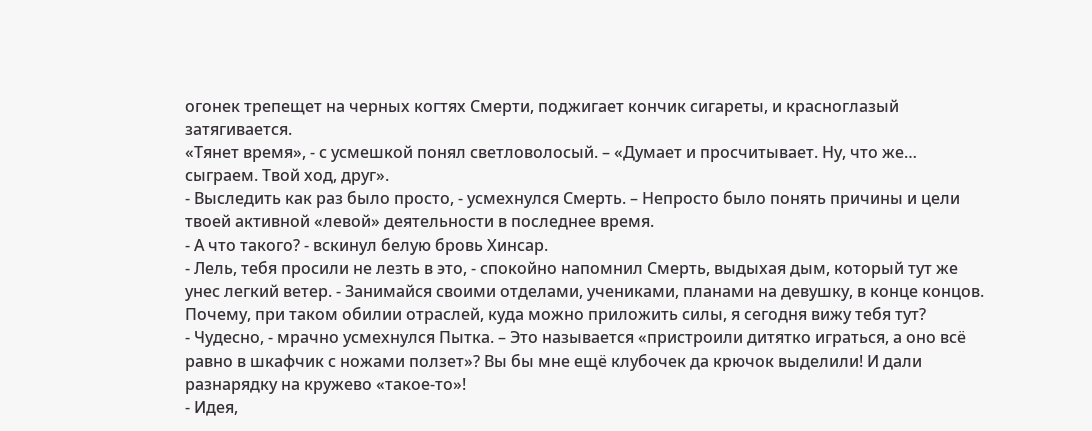огонек трепещет на черных когтях Смерти, поджигает кончик сигареты, и красноглазый затягивается.
«Тянет время», - с усмешкой понял светловолосый. – «Думает и просчитывает. Ну, что же… сыграем. Твой ход, друг».
- Выследить как раз было просто, - усмехнулся Смерть. – Непросто было понять причины и цели твоей активной «левой» деятельности в последнее время.
- А что такого? - вскинул белую бровь Хинсар.
- Лель, тебя просили не лезть в это, - спокойно напомнил Смерть, выдыхая дым, который тут же унес легкий ветер. - Занимайся своими отделами, учениками, планами на девушку, в конце концов. Почему, при таком обилии отраслей, куда можно приложить силы, я сегодня вижу тебя тут?
- Чудесно, - мрачно усмехнулся Пытка. – Это называется «пристроили дитятко играться, а оно всё равно в шкафчик с ножами ползет»? Вы бы мне ещё клубочек да крючок выделили! И дали разнарядку на кружево «такое-то»!
- Идея,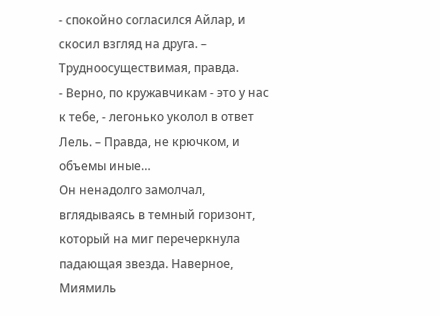- спокойно согласился Айлар, и скосил взгляд на друга. – Трудноосуществимая, правда.
- Верно, по кружавчикам - это у нас к тебе, - легонько уколол в ответ Лель. – Правда, не крючком, и объемы иные…
Он ненадолго замолчал, вглядываясь в темный горизонт, который на миг перечеркнула падающая звезда. Наверное, Миямиль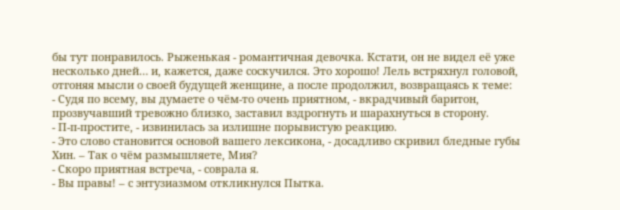бы тут понравилось. Рыженькая - романтичная девочка. Кстати, он не видел её уже несколько дней… и, кажется, даже соскучился. Это хорошо! Лель встряхнул головой, отгоняя мысли о своей будущей женщине, а после продолжил, возвращаясь к теме:
- Судя по всему, вы думаете о чём-то очень приятном, - вкрадчивый баритон, прозвучавший тревожно близко, заставил вздрогнуть и шарахнуться в сторону.
- П-п-простите, - извинилась за излишне порывистую реакцию.
- Это слово становится основой вашего лексикона, - досадливо скривил бледные губы Хин. – Так о чём размышляете, Мия?
- Скоро приятная встреча, - соврала я.
- Вы правы! – с энтузиазмом откликнулся Пытка.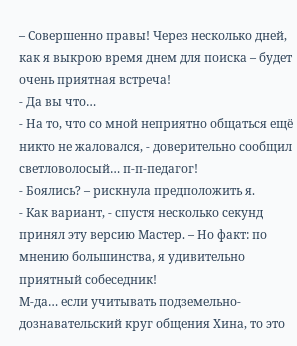– Совершенно правы! Через несколько дней, как я выкрою время днем для поиска – будет очень приятная встреча!
- Да вы что…
- На то, что со мной неприятно общаться ещё никто не жаловался, - доверительно сообщил светловолосый… п-п-педагог!
- Боялись? – рискнула предположить я.
- Как вариант, - спустя несколько секунд принял эту версию Мастер. – Но факт: по мнению большинства, я удивительно приятный собеседник!
М-да… если учитывать подземельно-дознавательский круг общения Хина, то это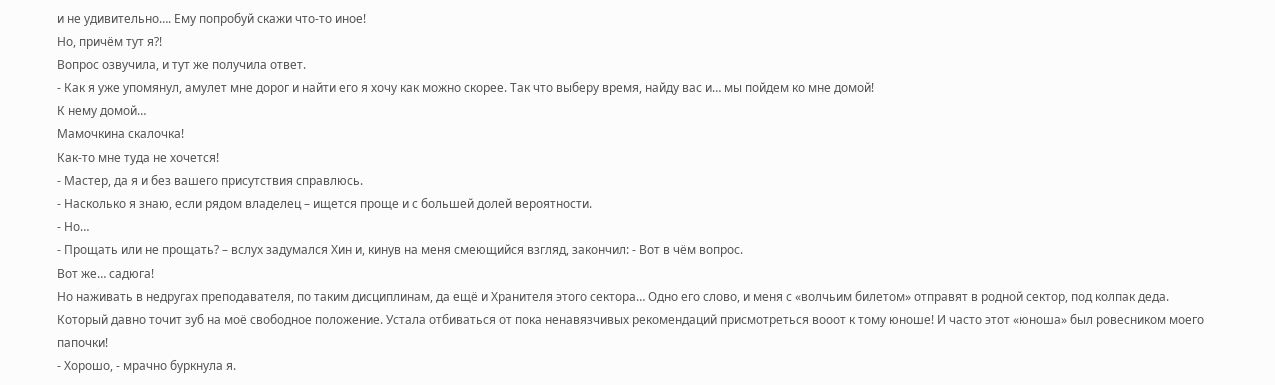и не удивительно…. Ему попробуй скажи что-то иное!
Но, причём тут я?!
Вопрос озвучила, и тут же получила ответ.
- Как я уже упомянул, амулет мне дорог и найти его я хочу как можно скорее. Так что выберу время, найду вас и… мы пойдем ко мне домой!
К нему домой…
Мамочкина скалочка!
Как-то мне туда не хочется!
- Мастер, да я и без вашего присутствия справлюсь.
- Насколько я знаю, если рядом владелец – ищется проще и с большей долей вероятности.
- Но…
- Прощать или не прощать? – вслух задумался Хин и, кинув на меня смеющийся взгляд, закончил: - Вот в чём вопрос.
Вот же… садюга!
Но наживать в недругах преподавателя, по таким дисциплинам, да ещё и Хранителя этого сектора… Одно его слово, и меня с «волчьим билетом» отправят в родной сектор, под колпак деда. Который давно точит зуб на моё свободное положение. Устала отбиваться от пока ненавязчивых рекомендаций присмотреться вооот к тому юноше! И часто этот «юноша» был ровесником моего папочки!
- Хорошо, - мрачно буркнула я.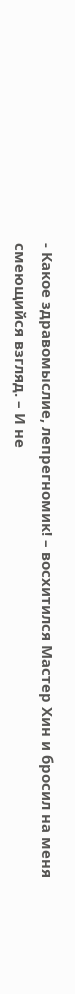- Какое здравомыслие, лепрегномик! – восхитился Мастер Хин и бросил на меня смеющийся взгляд. – И не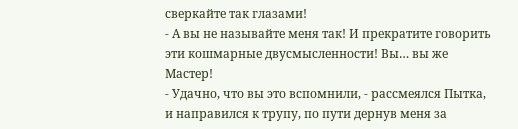сверкайте так глазами!
- А вы не называйте меня так! И прекратите говорить эти кошмарные двусмысленности! Вы… вы же Мастер!
- Удачно, что вы это вспомнили, - рассмеялся Пытка, и направился к трупу, по пути дернув меня за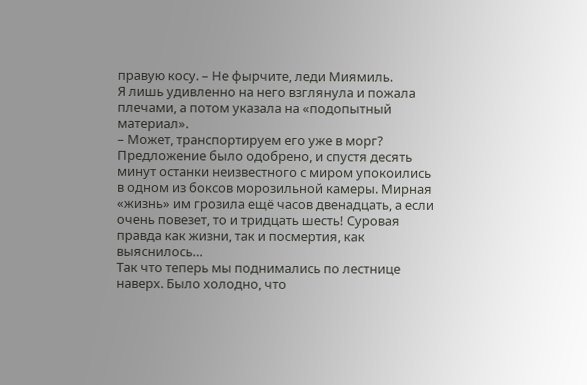правую косу. – Не фырчите, леди Миямиль.
Я лишь удивленно на него взглянула и пожала плечами, а потом указала на «подопытный материал».
– Может, транспортируем его уже в морг?
Предложение было одобрено, и спустя десять минут останки неизвестного с миром упокоились в одном из боксов морозильной камеры. Мирная «жизнь» им грозила ещё часов двенадцать, а если очень повезет, то и тридцать шесть! Суровая правда как жизни, так и посмертия, как выяснилось…
Так что теперь мы поднимались по лестнице наверх. Было холодно, что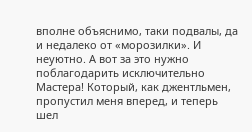вполне объяснимо, таки подвалы, да и недалеко от «морозилки». И неуютно. А вот за это нужно поблагодарить исключительно Мастера! Который, как джентльмен, пропустил меня вперед, и теперь шел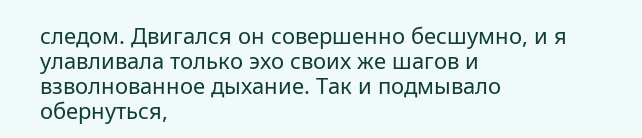следом. Двигался он совершенно бесшумно, и я улавливала только эхо своих же шагов и взволнованное дыхание. Так и подмывало обернуться,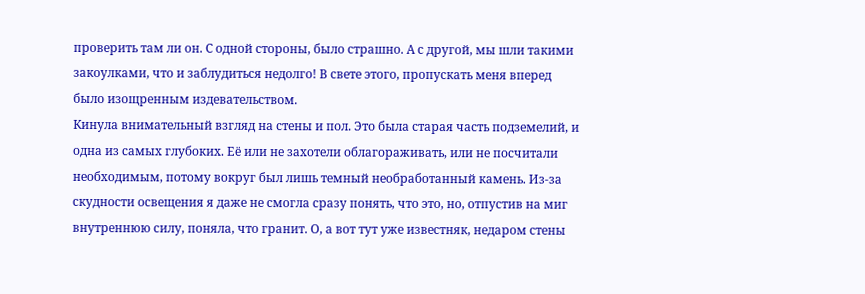проверить там ли он. С одной стороны, было страшно. А с другой, мы шли такими закоулками, что и заблудиться недолго! В свете этого, пропускать меня вперед было изощренным издевательством.
Кинула внимательный взгляд на стены и пол. Это была старая часть подземелий, и одна из самых глубоких. Её или не захотели облагораживать, или не посчитали необходимым, потому вокруг был лишь темный необработанный камень. Из-за скудности освещения я даже не смогла сразу понять, что это, но, отпустив на миг внутреннюю силу, поняла, что гранит. О, а вот тут уже известняк, недаром стены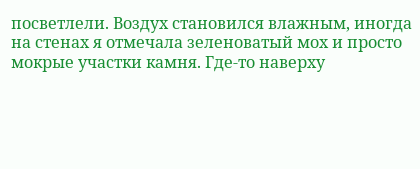посветлели. Воздух становился влажным, иногда на стенах я отмечала зеленоватый мох и просто мокрые участки камня. Где-то наверху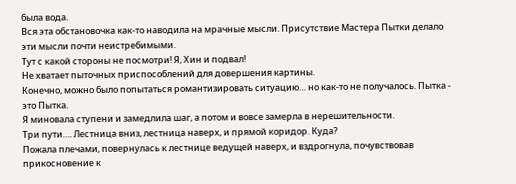была вода.
Вся эта обстановочка как-то наводила на мрачные мысли. Присутствие Мастера Пытки делало эти мысли почти неистребимыми.
Тут с какой стороны не посмотри! Я, Хин и подвал!
Не хватает пыточных приспособлений для довершения картины.
Конечно, можно было попытаться романтизировать ситуацию… но как-то не получалось. Пытка - это Пытка.
Я миновала ступени и замедлила шаг, а потом и вовсе замерла в нерешительности.
Три пути…. Лестница вниз, лестница наверх, и прямой коридор. Куда?
Пожала плечами, повернулась к лестнице ведущей наверх, и вздрогнула, почувствовав прикосновение к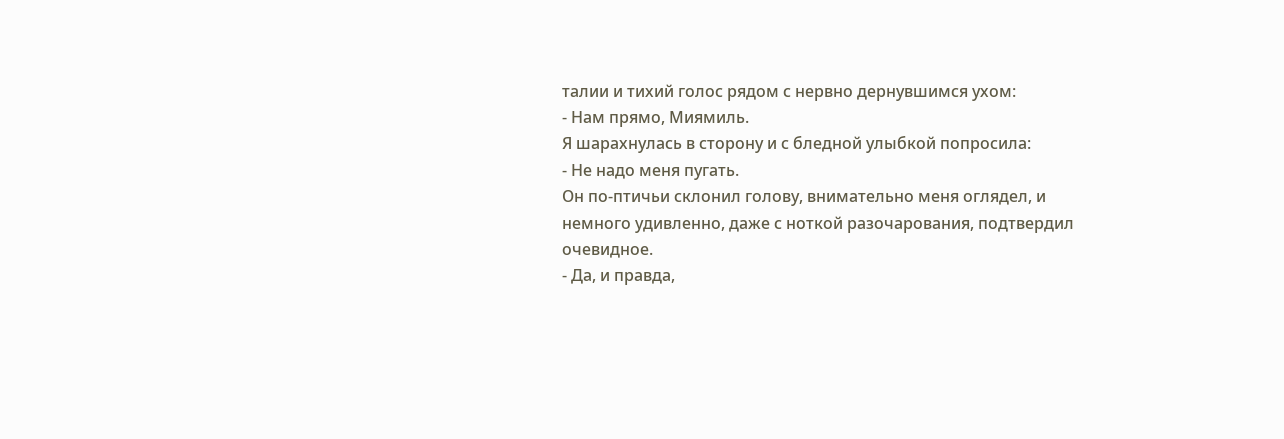талии и тихий голос рядом с нервно дернувшимся ухом:
- Нам прямо, Миямиль.
Я шарахнулась в сторону и с бледной улыбкой попросила:
- Не надо меня пугать.
Он по-птичьи склонил голову, внимательно меня оглядел, и немного удивленно, даже с ноткой разочарования, подтвердил очевидное.
- Да, и правда,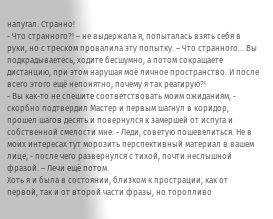напугал. Странно!
- Что странного?! – не выдержала я, попыталась взять себя в руки, но с треском провалила эту попытку. – Что странного… Вы подкрадываетесь, ходите бесшумно, а потом сокращаете дистанцию, при этом нарушая моё личное пространство. И после всего этого ещё непонятно, почему я так реагирую?!
- Вы как-то не спешите соответствовать моим ожиданиям, - скорбно подтвердил Мастер и первым шагнул в коридор, прошел шагов десять и повернулся к замершей от испуга и собственной смелости мне: - Леди, советую пошевелиться. Не в моих интересах тут морозить перспективный материал в вашем лице, - после чего развернулся с тихой, почти неслышной фразой. – Лечи ещё потом.
Хоть я и была в состоянии, близком к прострации, как от первой, так и от второй части фразы, но торопливо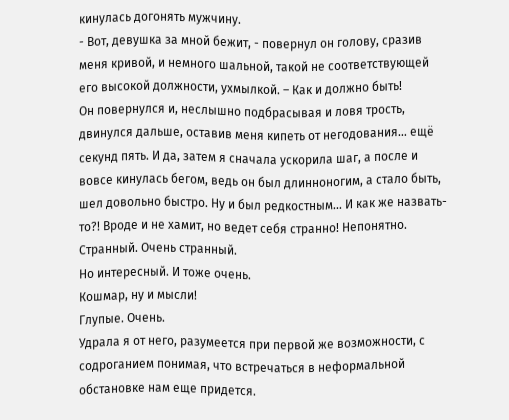кинулась догонять мужчину.
- Вот, девушка за мной бежит, - повернул он голову, сразив меня кривой, и немного шальной, такой не соответствующей его высокой должности, ухмылкой. – Как и должно быть!
Он повернулся и, неслышно подбрасывая и ловя трость, двинулся дальше, оставив меня кипеть от негодования… ещё секунд пять. И да, затем я сначала ускорила шаг, а после и вовсе кинулась бегом, ведь он был длинноногим, а стало быть, шел довольно быстро. Ну и был редкостным... И как же назвать-то?! Вроде и не хамит, но ведет себя странно! Непонятно.
Странный. Очень странный.
Но интересный. И тоже очень.
Кошмар, ну и мысли!
Глупые. Очень.
Удрала я от него, разумеется при первой же возможности, с содроганием понимая, что встречаться в неформальной обстановке нам еще придется.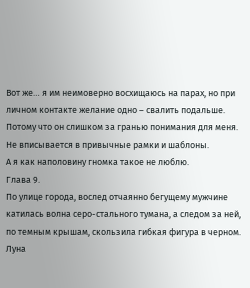Вот же… я им неимоверно восхищаюсь на парах, но при личном контакте желание одно – свалить подальше. Потому что он слишком за гранью понимания для меня. Не вписывается в привычные рамки и шаблоны.
А я как наполовину гномка такое не люблю.
Глава 9.
По улице города, вослед отчаянно бегущему мужчине катилась волна серо-стального тумана, а следом за ней, по темным крышам, скользила гибкая фигура в черном. Луна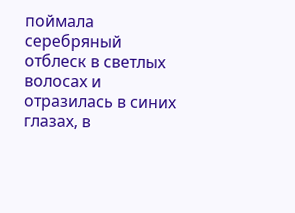поймала серебряный отблеск в светлых волосах и отразилась в синих глазах, в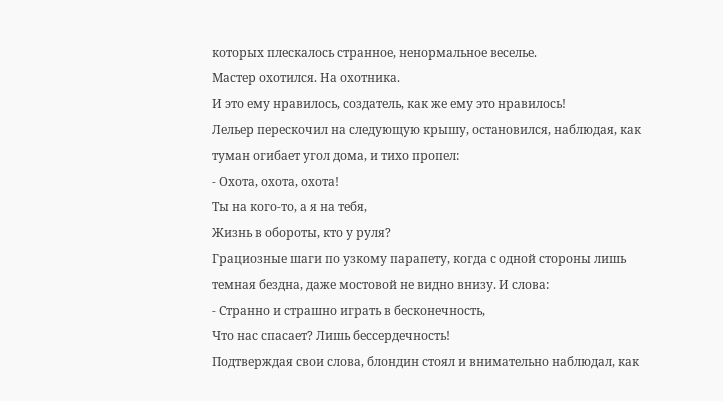которых плескалось странное, ненормальное веселье.
Мастер охотился. На охотника.
И это ему нравилось, создатель, как же ему это нравилось!
Лельер перескочил на следующую крышу, остановился, наблюдая, как туман огибает угол дома, и тихо пропел:
- Охота, охота, охота!
Ты на кого-то, а я на тебя,
Жизнь в обороты, кто у руля?
Грациозные шаги по узкому парапету, когда с одной стороны лишь темная бездна, даже мостовой не видно внизу. И слова:
- Странно и страшно играть в бесконечность,
Что нас спасает? Лишь бессердечность!
Подтверждая свои слова, блондин стоял и внимательно наблюдал, как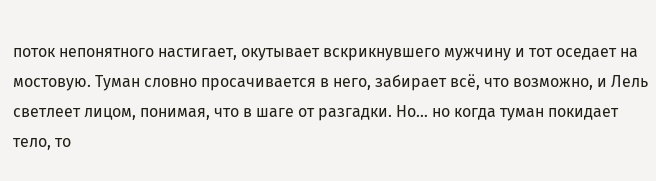поток непонятного настигает, окутывает вскрикнувшего мужчину и тот оседает на мостовую. Туман словно просачивается в него, забирает всё, что возможно, и Лель светлеет лицом, понимая, что в шаге от разгадки. Но… но когда туман покидает тело, то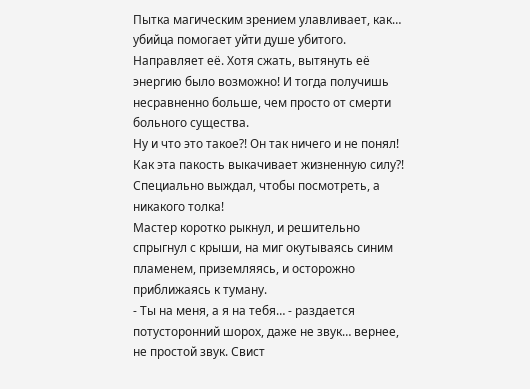Пытка магическим зрением улавливает, как… убийца помогает уйти душе убитого. Направляет её. Хотя сжать, вытянуть её энергию было возможно! И тогда получишь несравненно больше, чем просто от смерти больного существа.
Ну и что это такое?! Он так ничего и не понял! Как эта пакость выкачивает жизненную силу?! Специально выждал, чтобы посмотреть, а никакого толка!
Мастер коротко рыкнул, и решительно спрыгнул с крыши, на миг окутываясь синим пламенем, приземляясь, и осторожно приближаясь к туману.
- Ты на меня, а я на тебя… - раздается потусторонний шорох, даже не звук… вернее, не простой звук. Свист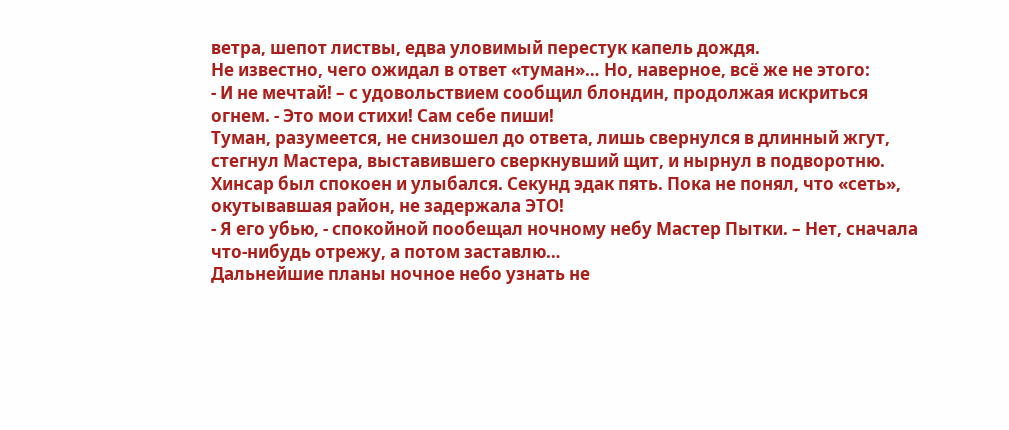ветра, шепот листвы, едва уловимый перестук капель дождя.
Не известно, чего ожидал в ответ «туман»… Но, наверное, всё же не этого:
- И не мечтай! – с удовольствием сообщил блондин, продолжая искриться огнем. - Это мои стихи! Сам себе пиши!
Туман, разумеется, не снизошел до ответа, лишь свернулся в длинный жгут, стегнул Мастера, выставившего сверкнувший щит, и нырнул в подворотню. Хинсар был спокоен и улыбался. Секунд эдак пять. Пока не понял, что «сеть», окутывавшая район, не задержала ЭТО!
- Я его убью, - спокойной пообещал ночному небу Мастер Пытки. – Нет, сначала что-нибудь отрежу, а потом заставлю…
Дальнейшие планы ночное небо узнать не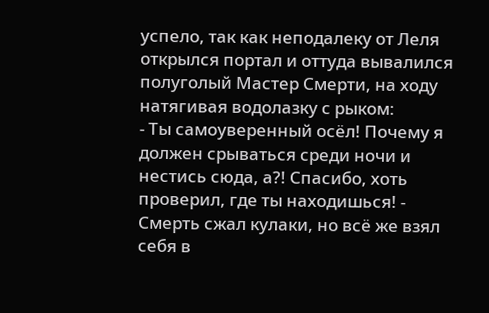успело, так как неподалеку от Леля открылся портал и оттуда вывалился полуголый Мастер Смерти, на ходу натягивая водолазку с рыком:
- Ты самоуверенный осёл! Почему я должен срываться среди ночи и нестись сюда, а?! Спасибо, хоть проверил, где ты находишься! - Смерть сжал кулаки, но всё же взял себя в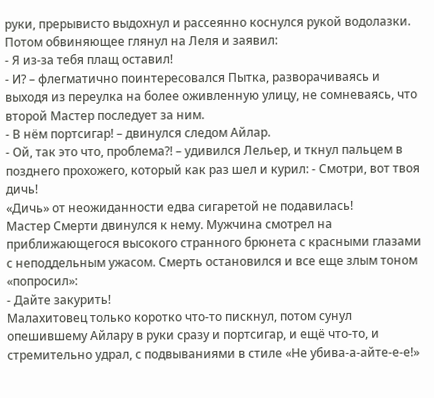руки, прерывисто выдохнул и рассеянно коснулся рукой водолазки. Потом обвиняющее глянул на Леля и заявил:
- Я из-за тебя плащ оставил!
- И? – флегматично поинтересовался Пытка, разворачиваясь и выходя из переулка на более оживленную улицу, не сомневаясь, что второй Мастер последует за ним.
- В нём портсигар! – двинулся следом Айлар.
- Ой, так это что, проблема?! – удивился Лельер, и ткнул пальцем в позднего прохожего, который как раз шел и курил: - Смотри, вот твоя дичь!
«Дичь» от неожиданности едва сигаретой не подавилась!
Мастер Смерти двинулся к нему. Мужчина смотрел на приближающегося высокого странного брюнета с красными глазами с неподдельным ужасом. Смерть остановился и все еще злым тоном «попросил»:
- Дайте закурить!
Малахитовец только коротко что-то пискнул, потом сунул опешившему Айлару в руки сразу и портсигар, и ещё что-то, и стремительно удрал, с подвываниями в стиле «Не убива-а-айте-е-е!»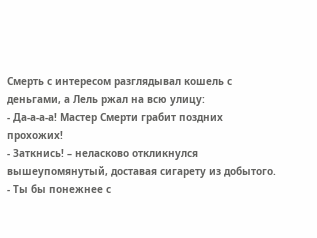Смерть с интересом разглядывал кошель с деньгами, а Лель ржал на всю улицу:
- Да-а-а-а! Мастер Смерти грабит поздних прохожих!
- Заткнись! – неласково откликнулся вышеупомянутый, доставая сигарету из добытого.
- Ты бы понежнее с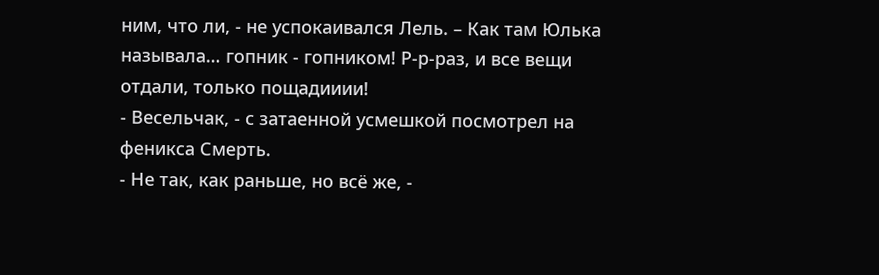ним, что ли, - не успокаивался Лель. – Как там Юлька называла… гопник - гопником! Р-р-раз, и все вещи отдали, только пощадииии!
- Весельчак, - с затаенной усмешкой посмотрел на феникса Смерть.
- Не так, как раньше, но всё же, -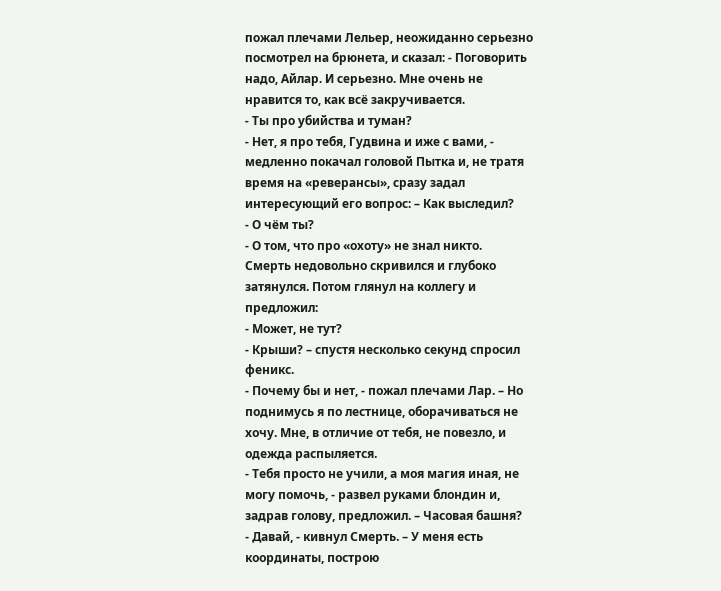пожал плечами Лельер, неожиданно серьезно посмотрел на брюнета, и сказал: - Поговорить надо, Айлар. И серьезно. Мне очень не нравится то, как всё закручивается.
- Ты про убийства и туман?
- Нет, я про тебя, Гудвина и иже с вами, - медленно покачал головой Пытка и, не тратя время на «реверансы», сразу задал интересующий его вопрос: – Как выследил?
- О чём ты?
- О том, что про «охоту» не знал никто.
Смерть недовольно скривился и глубоко затянулся. Потом глянул на коллегу и предложил:
- Может, не тут?
- Крыши? – спустя несколько секунд спросил феникс.
- Почему бы и нет, - пожал плечами Лар. – Но поднимусь я по лестнице, оборачиваться не хочу. Мне, в отличие от тебя, не повезло, и одежда распыляется.
- Тебя просто не учили, а моя магия иная, не могу помочь, - развел руками блондин и, задрав голову, предложил. – Часовая башня?
- Давай, - кивнул Смерть. – У меня есть координаты, построю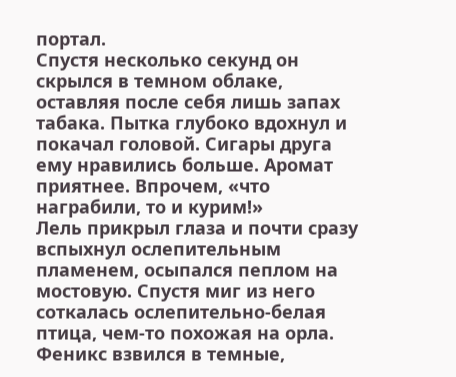портал.
Спустя несколько секунд он скрылся в темном облаке, оставляя после себя лишь запах табака. Пытка глубоко вдохнул и покачал головой. Сигары друга ему нравились больше. Аромат приятнее. Впрочем, «что награбили, то и курим!»
Лель прикрыл глаза и почти сразу вспыхнул ослепительным пламенем, осыпался пеплом на мостовую. Спустя миг из него соткалась ослепительно-белая птица, чем-то похожая на орла. Феникс взвился в темные,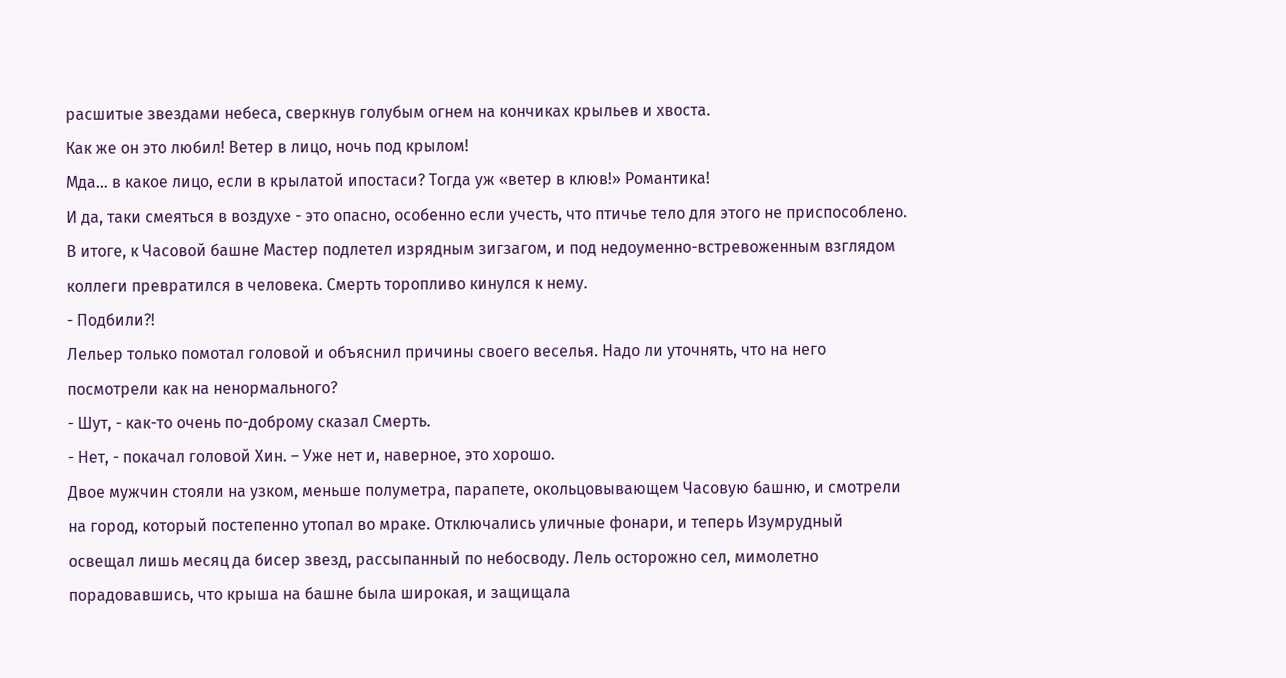расшитые звездами небеса, сверкнув голубым огнем на кончиках крыльев и хвоста.
Как же он это любил! Ветер в лицо, ночь под крылом!
Мда… в какое лицо, если в крылатой ипостаси? Тогда уж «ветер в клюв!» Романтика!
И да, таки смеяться в воздухе - это опасно, особенно если учесть, что птичье тело для этого не приспособлено. В итоге, к Часовой башне Мастер подлетел изрядным зигзагом, и под недоуменно-встревоженным взглядом коллеги превратился в человека. Смерть торопливо кинулся к нему.
- Подбили?!
Лельер только помотал головой и объяснил причины своего веселья. Надо ли уточнять, что на него посмотрели как на ненормального?
- Шут, - как-то очень по-доброму сказал Смерть.
- Нет, - покачал головой Хин. – Уже нет и, наверное, это хорошо.
Двое мужчин стояли на узком, меньше полуметра, парапете, окольцовывающем Часовую башню, и смотрели на город, который постепенно утопал во мраке. Отключались уличные фонари, и теперь Изумрудный освещал лишь месяц да бисер звезд, рассыпанный по небосводу. Лель осторожно сел, мимолетно порадовавшись, что крыша на башне была широкая, и защищала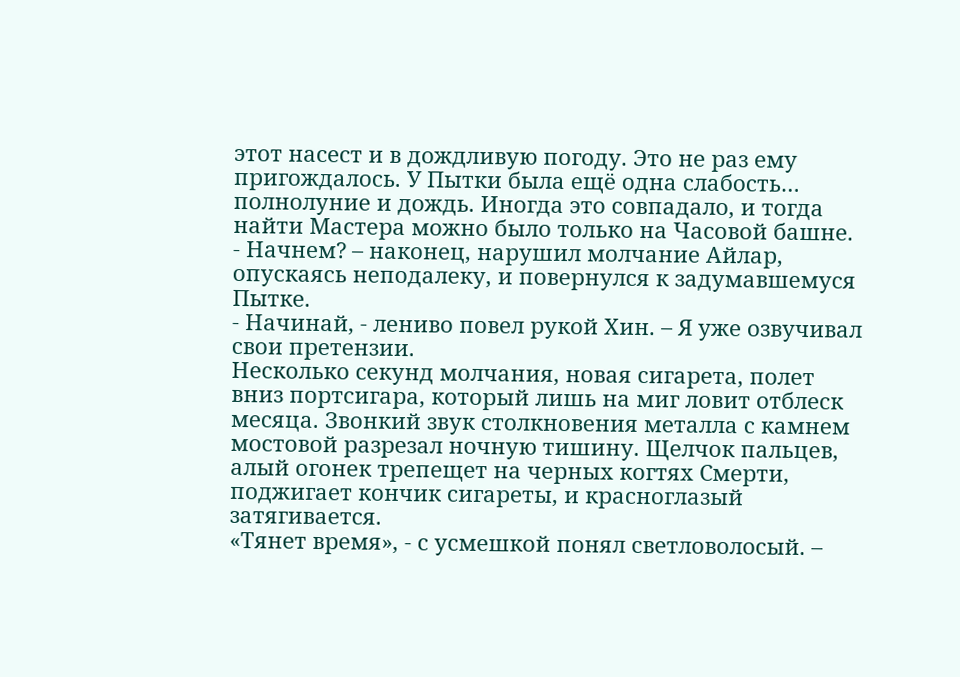этот насест и в дождливую погоду. Это не раз ему пригождалось. У Пытки была ещё одна слабость… полнолуние и дождь. Иногда это совпадало, и тогда найти Мастера можно было только на Часовой башне.
- Начнем? – наконец, нарушил молчание Айлар, опускаясь неподалеку, и повернулся к задумавшемуся Пытке.
- Начинай, - лениво повел рукой Хин. – Я уже озвучивал свои претензии.
Несколько секунд молчания, новая сигарета, полет вниз портсигара, который лишь на миг ловит отблеск месяца. Звонкий звук столкновения металла с камнем мостовой разрезал ночную тишину. Щелчок пальцев, алый огонек трепещет на черных когтях Смерти, поджигает кончик сигареты, и красноглазый затягивается.
«Тянет время», - с усмешкой понял светловолосый. –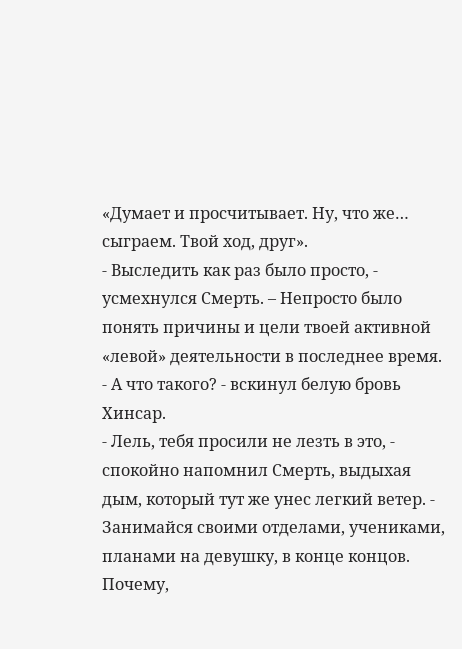«Думает и просчитывает. Ну, что же… сыграем. Твой ход, друг».
- Выследить как раз было просто, - усмехнулся Смерть. – Непросто было понять причины и цели твоей активной «левой» деятельности в последнее время.
- А что такого? - вскинул белую бровь Хинсар.
- Лель, тебя просили не лезть в это, - спокойно напомнил Смерть, выдыхая дым, который тут же унес легкий ветер. - Занимайся своими отделами, учениками, планами на девушку, в конце концов. Почему,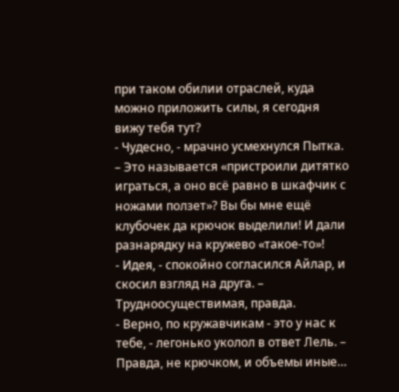при таком обилии отраслей, куда можно приложить силы, я сегодня вижу тебя тут?
- Чудесно, - мрачно усмехнулся Пытка. – Это называется «пристроили дитятко играться, а оно всё равно в шкафчик с ножами ползет»? Вы бы мне ещё клубочек да крючок выделили! И дали разнарядку на кружево «такое-то»!
- Идея, - спокойно согласился Айлар, и скосил взгляд на друга. – Трудноосуществимая, правда.
- Верно, по кружавчикам - это у нас к тебе, - легонько уколол в ответ Лель. – Правда, не крючком, и объемы иные…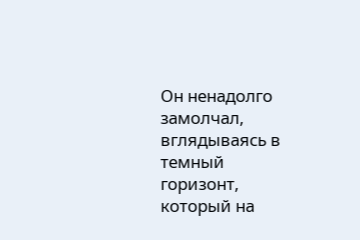Он ненадолго замолчал, вглядываясь в темный горизонт, который на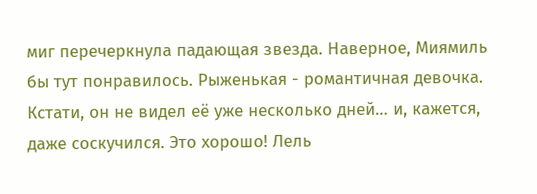миг перечеркнула падающая звезда. Наверное, Миямиль бы тут понравилось. Рыженькая - романтичная девочка. Кстати, он не видел её уже несколько дней… и, кажется, даже соскучился. Это хорошо! Лель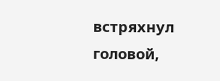встряхнул головой,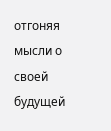отгоняя мысли о своей будущей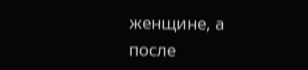женщине, а после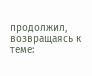продолжил, возвращаясь к теме: